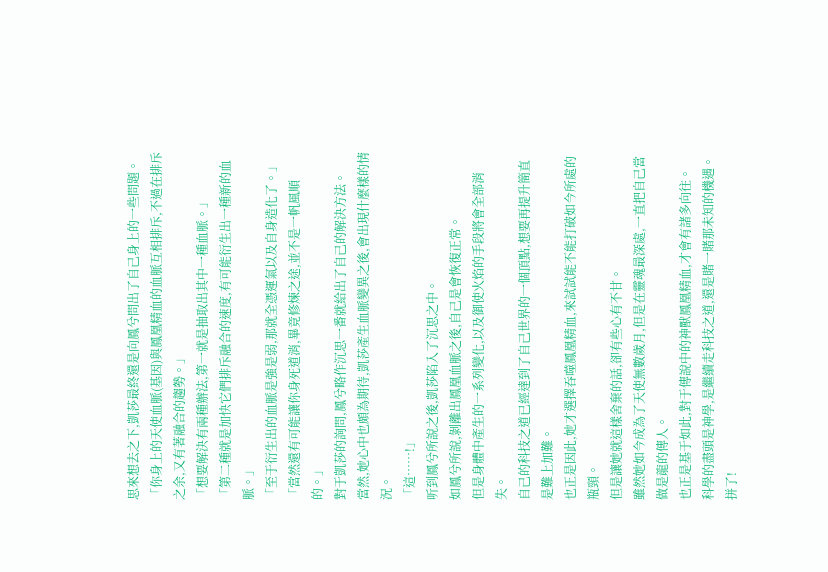思來想去之下,凱莎最終還是向鳳兮問出了自己身上的一些問題。
「你身上的天使血脈(基因)與鳳凰精血的血脈互相排斥,不過在排斥之余,又有著融合的趨勢。」
「想要解決有兩種辦法,第一就是抽取出其中一種血脈。」
「第二種就是加快它們排斥融合的速度,有可能衍生出一種新的血脈。」
「至于衍生出的血脈是強是弱,那就全憑運氣以及自身造化了。」
「當然還有可能讓你身死道消,畢竟修煉之途,並不是一帆風順的。」
對于凱莎的詢問,鳳兮略作沉思一番就給出了自己的解決方法。
當然,她心中也頗為期待,凱莎產生血脈變異之後,會出現什麼樣的情況。
「這……!」
听到鳳兮所說之後,凱莎陷入了沉思之中。
如鳳兮所說,剝離出鳳凰血脈之後,自己是會恢復正常。
但是身體中產生的一系列變化,以及御使火焰的手段將會全部消失。
自己的科技之道已經達到了自己世界的一個頂點,想要再提升簡直是難上加難。
也正是因此,她才選擇吞噬鳳凰精血,來試試能不能打破如今所處的瓶頸。
但是讓她就這樣舍棄的話,卻有些心有不甘。
雖然她如今成為了天使無數歲月,但是在靈魂最深處,一直把自己當做是龍的傳人。
也正是基于如此,對于傳說中的神獸鳳凰精血,才會有諸多向往。
科學的盡頭是神學,是繼續走科技之道,還是賭一賭那未知的機遇。
拼了!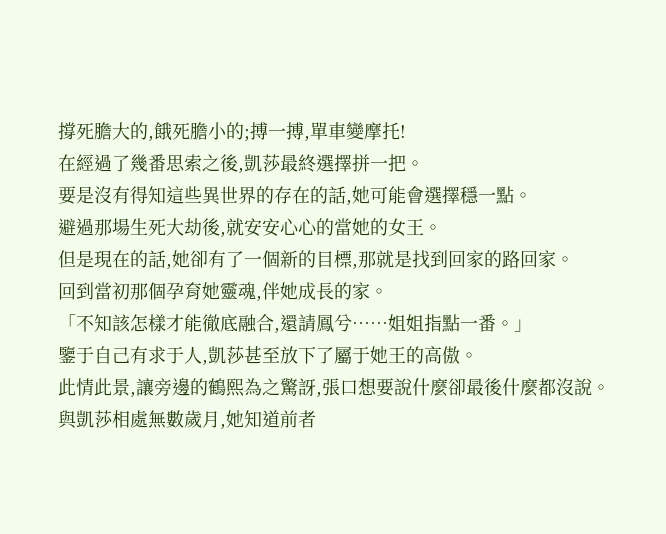撐死膽大的,餓死膽小的;搏一搏,單車變摩托!
在經過了幾番思索之後,凱莎最終選擇拼一把。
要是沒有得知這些異世界的存在的話,她可能會選擇穩一點。
避過那場生死大劫後,就安安心心的當她的女王。
但是現在的話,她卻有了一個新的目標,那就是找到回家的路回家。
回到當初那個孕育她靈魂,伴她成長的家。
「不知該怎樣才能徹底融合,還請鳳兮……姐姐指點一番。」
鑒于自己有求于人,凱莎甚至放下了屬于她王的高傲。
此情此景,讓旁邊的鶴熙為之驚訝,張口想要說什麼卻最後什麼都沒說。
與凱莎相處無數歲月,她知道前者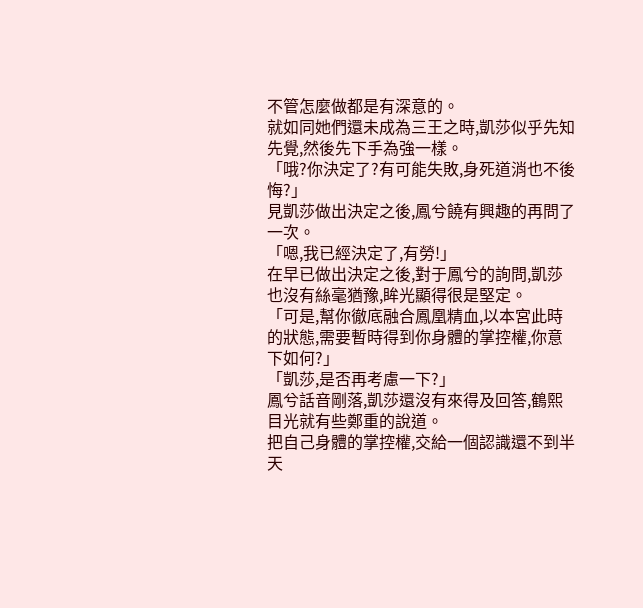不管怎麼做都是有深意的。
就如同她們還未成為三王之時,凱莎似乎先知先覺,然後先下手為強一樣。
「哦?你決定了?有可能失敗,身死道消也不後悔?」
見凱莎做出決定之後,鳳兮饒有興趣的再問了一次。
「嗯,我已經決定了,有勞!」
在早已做出決定之後,對于鳳兮的詢問,凱莎也沒有絲毫猶豫,眸光顯得很是堅定。
「可是,幫你徹底融合鳳凰精血,以本宮此時的狀態,需要暫時得到你身體的掌控權,你意下如何?」
「凱莎,是否再考慮一下?」
鳳兮話音剛落,凱莎還沒有來得及回答,鶴熙目光就有些鄭重的說道。
把自己身體的掌控權,交給一個認識還不到半天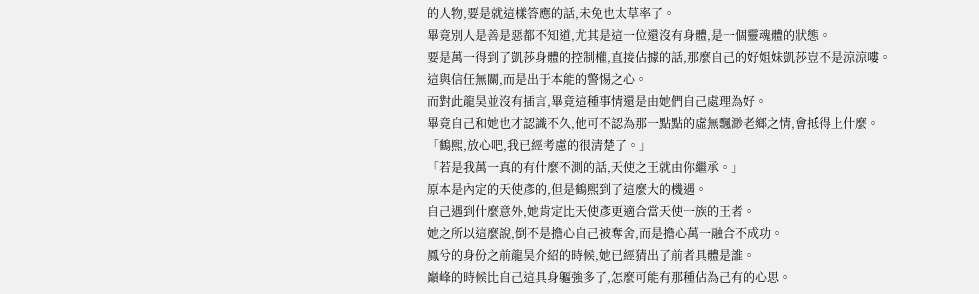的人物,要是就這樣答應的話,未免也太草率了。
畢竟別人是善是惡都不知道,尤其是這一位還沒有身體,是一個靈魂體的狀態。
要是萬一得到了凱莎身體的控制權,直接佔據的話,那麼自己的好姐妹凱莎豈不是涼涼嘍。
這與信任無關,而是出于本能的警惕之心。
而對此龍昊並沒有插言,畢竟這種事情還是由她們自己處理為好。
畢竟自己和她也才認識不久,他可不認為那一點點的虛無飄渺老鄉之情,會抵得上什麼。
「鶴熙,放心吧,我已經考慮的很清楚了。」
「若是我萬一真的有什麼不測的話,天使之王就由你繼承。」
原本是內定的天使彥的,但是鶴熙到了這麼大的機遇。
自己遇到什麼意外,她肯定比天使彥更適合當天使一族的王者。
她之所以這麼說,倒不是擔心自己被奪舍,而是擔心萬一融合不成功。
鳳兮的身份之前龍昊介紹的時候,她已經猜出了前者具體是誰。
巔峰的時候比自己這具身軀強多了,怎麼可能有那種佔為己有的心思。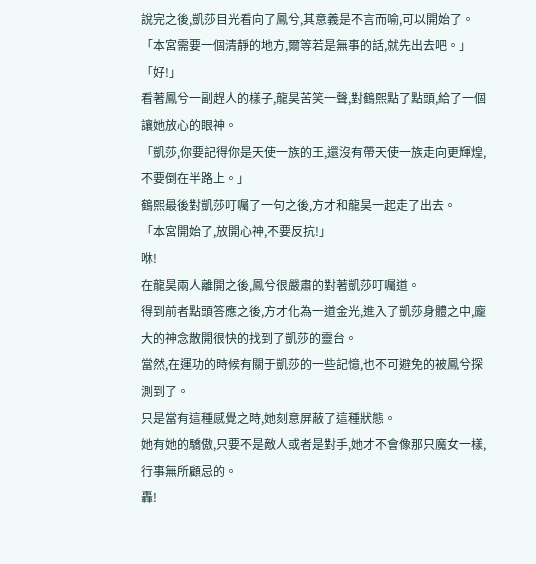說完之後,凱莎目光看向了鳳兮,其意義是不言而喻,可以開始了。
「本宮需要一個清靜的地方,爾等若是無事的話,就先出去吧。」
「好!」
看著鳳兮一副趕人的樣子,龍昊苦笑一聲,對鶴熙點了點頭,給了一個讓她放心的眼神。
「凱莎,你要記得你是天使一族的王,還沒有帶天使一族走向更輝煌,不要倒在半路上。」
鶴熙最後對凱莎叮囑了一句之後,方才和龍昊一起走了出去。
「本宮開始了,放開心神,不要反抗!」
咻!
在龍昊兩人離開之後,鳳兮很嚴肅的對著凱莎叮囑道。
得到前者點頭答應之後,方才化為一道金光,進入了凱莎身體之中,龐大的神念散開很快的找到了凱莎的靈台。
當然,在運功的時候有關于凱莎的一些記憶,也不可避免的被鳳兮探測到了。
只是當有這種感覺之時,她刻意屏蔽了這種狀態。
她有她的驕傲,只要不是敵人或者是對手,她才不會像那只魔女一樣,行事無所顧忌的。
轟!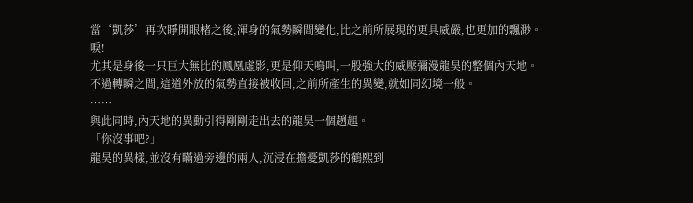當‘凱莎’再次睜開眼楮之後,渾身的氣勢瞬間變化,比之前所展現的更具威嚴,也更加的飄渺。
唳!
尤其是身後一只巨大無比的鳳凰虛影,更是仰天鳴叫,一股強大的威壓彌漫龍昊的整個內天地。
不過轉瞬之間,這道外放的氣勢直接被收回,之前所產生的異變,就如同幻境一般。
……
與此同時,內天地的異動引得剛剛走出去的龍昊一個趔趄。
「你沒事吧?」
龍昊的異樣,並沒有瞞過旁邊的兩人,沉浸在擔憂凱莎的鶴熙到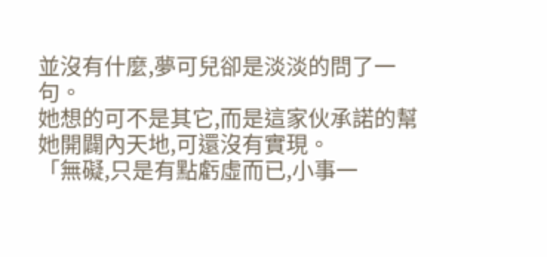並沒有什麼,夢可兒卻是淡淡的問了一句。
她想的可不是其它,而是這家伙承諾的幫她開闢內天地,可還沒有實現。
「無礙,只是有點虧虛而已,小事一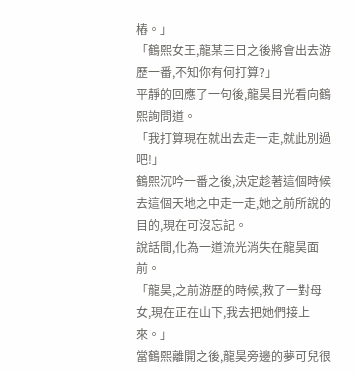樁。」
「鶴熙女王,龍某三日之後將會出去游歷一番,不知你有何打算?」
平靜的回應了一句後,龍昊目光看向鶴熙詢問道。
「我打算現在就出去走一走,就此別過吧!」
鶴熙沉吟一番之後,決定趁著這個時候去這個天地之中走一走,她之前所說的目的,現在可沒忘記。
說話間,化為一道流光消失在龍昊面前。
「龍昊,之前游歷的時候,救了一對母女,現在正在山下,我去把她們接上來。」
當鶴熙離開之後,龍昊旁邊的夢可兒很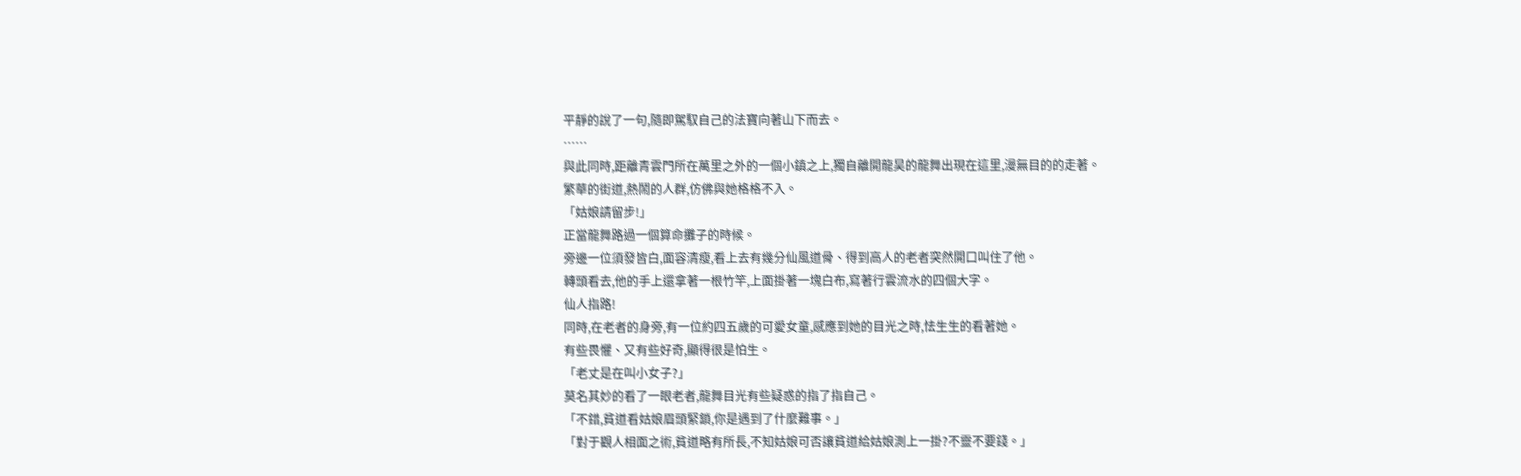平靜的說了一句,隨即駕馭自己的法寶向著山下而去。
……
與此同時,距離青雲門所在萬里之外的一個小鎮之上,獨自離開龍昊的龍舞出現在這里,漫無目的的走著。
繁華的街道,熱鬧的人群,仿佛與她格格不入。
「姑娘請留步!」
正當龍舞路過一個算命攤子的時候。
旁邊一位須發皆白,面容清瘦,看上去有幾分仙風道骨、得到高人的老者突然開口叫住了他。
轉頭看去,他的手上還拿著一根竹竿,上面掛著一塊白布,寫著行雲流水的四個大字。
仙人指路!
同時,在老者的身旁,有一位約四五歲的可愛女童,感應到她的目光之時,怯生生的看著她。
有些畏懼、又有些好奇,顯得很是怕生。
「老丈是在叫小女子?」
莫名其妙的看了一眼老者,龍舞目光有些疑惑的指了指自己。
「不錯,貧道看姑娘眉頭緊鎖,你是遇到了什麼難事。」
「對于觀人相面之術,貧道略有所長,不知姑娘可否讓貧道給姑娘測上一掛?不靈不要錢。」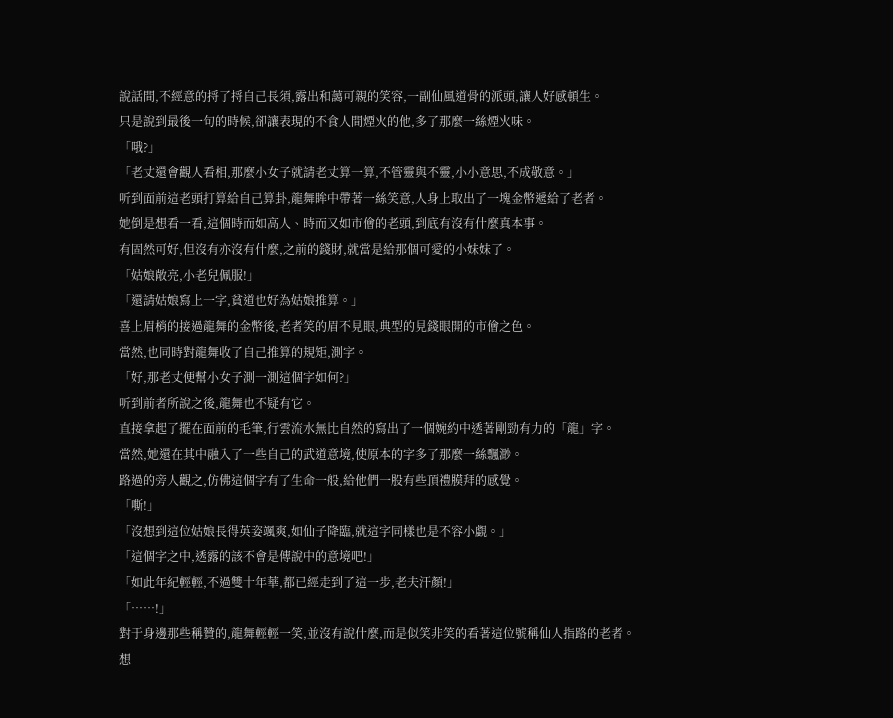說話間,不經意的捋了捋自己長須,露出和藹可親的笑容,一副仙風道骨的派頭,讓人好感頓生。
只是說到最後一句的時候,卻讓表現的不食人間煙火的他,多了那麼一絲煙火味。
「哦?」
「老丈還會觀人看相,那麼小女子就請老丈算一算,不管靈與不靈,小小意思,不成敬意。」
听到面前這老頭打算給自己算卦,龍舞眸中帶著一絲笑意,人身上取出了一塊金幣遞給了老者。
她倒是想看一看,這個時而如高人、時而又如市儈的老頭,到底有沒有什麼真本事。
有固然可好,但沒有亦沒有什麼,之前的錢財,就當是給那個可愛的小妹妹了。
「姑娘敞亮,小老兒佩服!」
「還請姑娘寫上一字,貧道也好為姑娘推算。」
喜上眉梢的接過龍舞的金幣後,老者笑的眉不見眼,典型的見錢眼開的市儈之色。
當然,也同時對龍舞收了自己推算的規矩,測字。
「好,那老丈便幫小女子測一測這個字如何?」
听到前者所說之後,龍舞也不疑有它。
直接拿起了擺在面前的毛筆,行雲流水無比自然的寫出了一個婉約中透著剛勁有力的「龍」字。
當然,她還在其中融入了一些自己的武道意境,使原本的字多了那麼一絲飄渺。
路過的旁人觀之,仿佛這個字有了生命一般,給他們一股有些頂禮膜拜的感覺。
「嘶!」
「沒想到這位姑娘長得英姿颯爽,如仙子降臨,就這字同樣也是不容小覷。」
「這個字之中,透露的該不會是傳說中的意境吧!」
「如此年紀輕輕,不過雙十年華,都已經走到了這一步,老夫汗顏!」
「……!」
對于身邊那些稱贊的,龍舞輕輕一笑,並沒有說什麼,而是似笑非笑的看著這位號稱仙人指路的老者。
想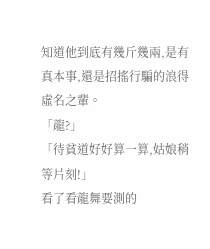知道他到底有幾斤幾兩,是有真本事,還是招搖行騙的浪得虛名之輩。
「龍?」
「待貧道好好算一算,姑娘稍等片刻!」
看了看龍舞要測的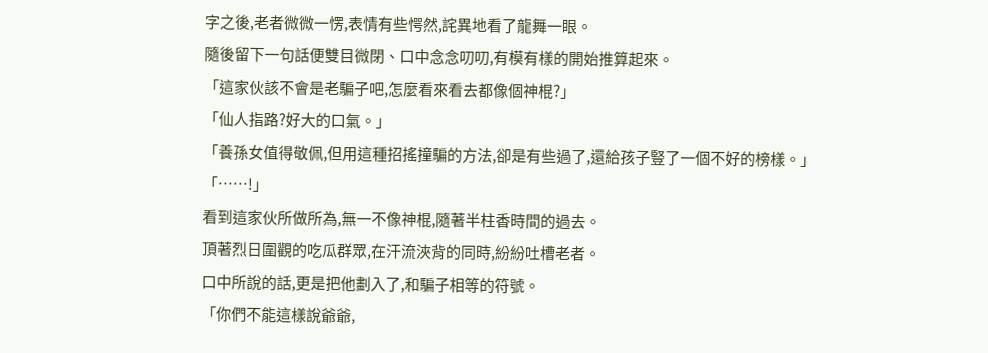字之後,老者微微一愣,表情有些愕然,詫異地看了龍舞一眼。
隨後留下一句話便雙目微閉、口中念念叨叨,有模有樣的開始推算起來。
「這家伙該不會是老騙子吧,怎麼看來看去都像個神棍?」
「仙人指路?好大的口氣。」
「養孫女值得敬佩,但用這種招搖撞騙的方法,卻是有些過了,還給孩子豎了一個不好的榜樣。」
「……!」
看到這家伙所做所為,無一不像神棍,隨著半柱香時間的過去。
頂著烈日圍觀的吃瓜群眾,在汗流浹背的同時,紛紛吐槽老者。
口中所說的話,更是把他劃入了,和騙子相等的符號。
「你們不能這樣說爺爺,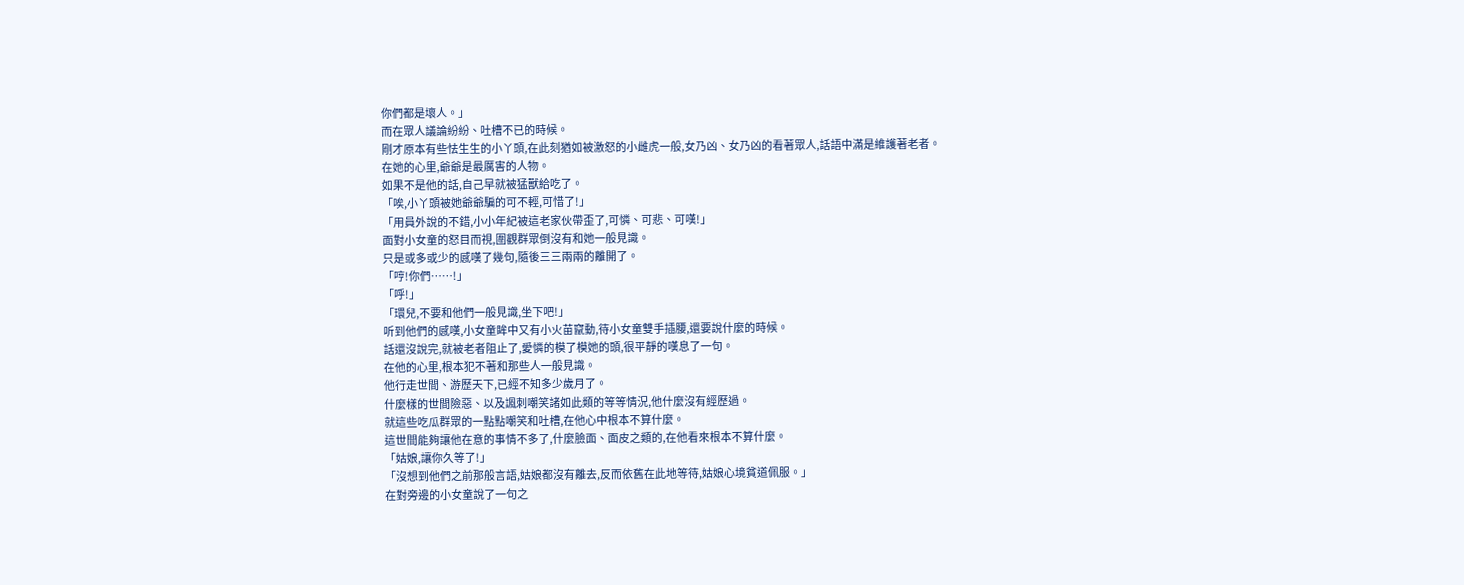你們都是壞人。」
而在眾人議論紛紛、吐槽不已的時候。
剛才原本有些怯生生的小丫頭,在此刻猶如被激怒的小雌虎一般,女乃凶、女乃凶的看著眾人,話語中滿是維護著老者。
在她的心里,爺爺是最厲害的人物。
如果不是他的話,自己早就被猛獸給吃了。
「唉,小丫頭被她爺爺騙的可不輕,可惜了!」
「用員外說的不錯,小小年紀被這老家伙帶歪了,可憐、可悲、可嘆!」
面對小女童的怒目而視,圍觀群眾倒沒有和她一般見識。
只是或多或少的感嘆了幾句,隨後三三兩兩的離開了。
「哼!你們……!」
「呼!」
「環兒,不要和他們一般見識,坐下吧!」
听到他們的感嘆,小女童眸中又有小火苗竄動,待小女童雙手插腰,還要說什麼的時候。
話還沒說完,就被老者阻止了,愛憐的模了模她的頭,很平靜的嘆息了一句。
在他的心里,根本犯不著和那些人一般見識。
他行走世間、游歷天下,已經不知多少歲月了。
什麼樣的世間險惡、以及諷刺嘲笑諸如此類的等等情況,他什麼沒有經歷過。
就這些吃瓜群眾的一點點嘲笑和吐槽,在他心中根本不算什麼。
這世間能夠讓他在意的事情不多了,什麼臉面、面皮之類的,在他看來根本不算什麼。
「姑娘,讓你久等了!」
「沒想到他們之前那般言語,姑娘都沒有離去,反而依舊在此地等待,姑娘心境貧道佩服。」
在對旁邊的小女童說了一句之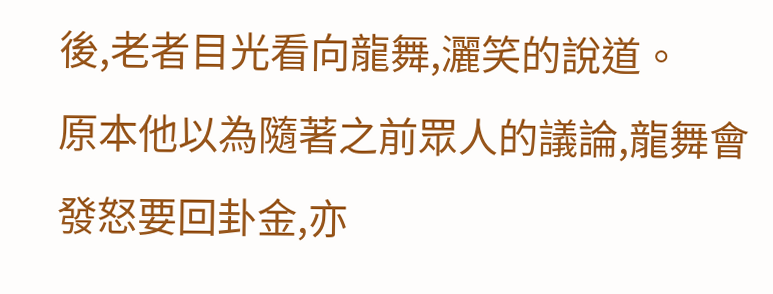後,老者目光看向龍舞,灑笑的說道。
原本他以為隨著之前眾人的議論,龍舞會發怒要回卦金,亦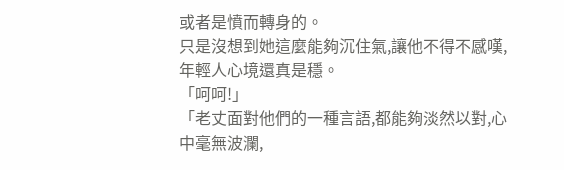或者是憤而轉身的。
只是沒想到她這麼能夠沉住氣,讓他不得不感嘆,年輕人心境還真是穩。
「呵呵!」
「老丈面對他們的一種言語,都能夠淡然以對,心中毫無波瀾,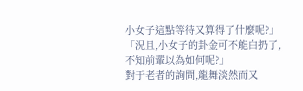小女子這點等待又算得了什麼呢?」
「況且,小女子的卦金可不能白扔了,不知前輩以為如何呢?」
對于老者的詢問,龍舞淡然而又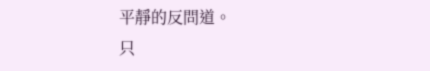平靜的反問道。
只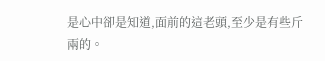是心中卻是知道,面前的這老頭,至少是有些斤兩的。